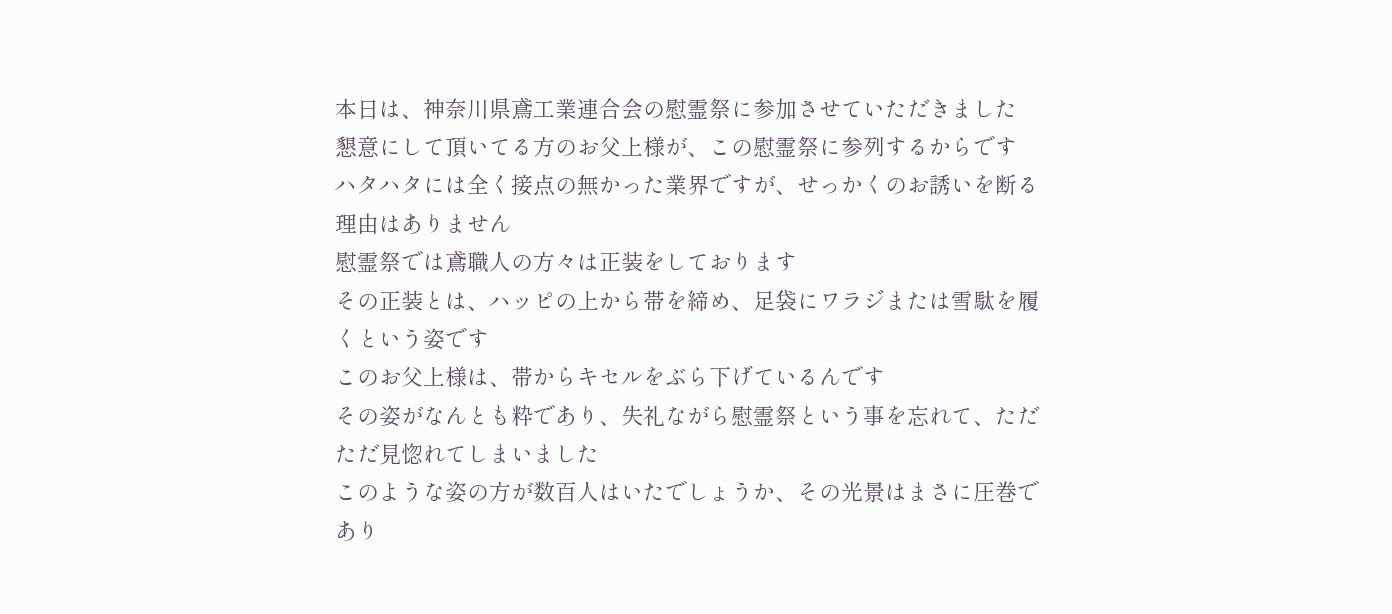本日は、神奈川県鳶工業連合会の慰霊祭に参加させていただきました
懇意にして頂いてる方のお父上様が、この慰霊祭に参列するからです
ハタハタには全く接点の無かった業界ですが、せっかくのお誘いを断る理由はありません
慰霊祭では鳶職人の方々は正装をしております
その正装とは、ハッピの上から帯を締め、足袋にワラジまたは雪駄を履くという姿です
このお父上様は、帯からキセルをぶら下げているんです
その姿がなんとも粋であり、失礼ながら慰霊祭という事を忘れて、ただただ見惚れてしまいました
このような姿の方が数百人はいたでしょうか、その光景はまさに圧巻であり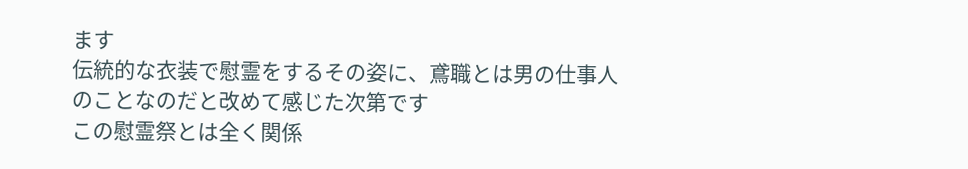ます
伝統的な衣装で慰霊をするその姿に、鳶職とは男の仕事人のことなのだと改めて感じた次第です
この慰霊祭とは全く関係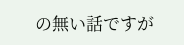の無い話ですが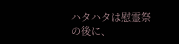ハタハタは慰霊祭の後に、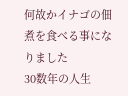何故かイナゴの佃煮を食べる事になりました
30数年の人生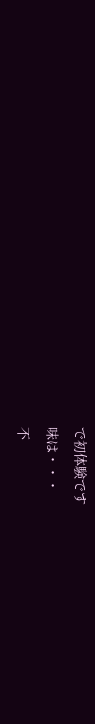で初体験です
味は・・・
不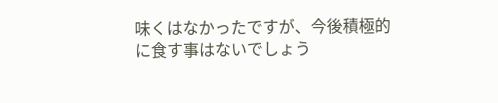味くはなかったですが、今後積極的に食す事はないでしょう